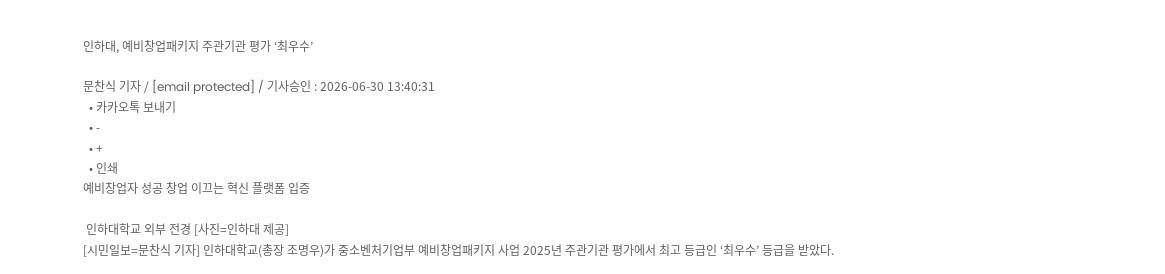인하대, 예비창업패키지 주관기관 평가 ‘최우수’

문찬식 기자 / [email protected] / 기사승인 : 2026-06-30 13:40:31
  • 카카오톡 보내기
  • -
  • +
  • 인쇄
예비창업자 성공 창업 이끄는 혁신 플랫폼 입증

 인하대학교 외부 전경 [사진=인하대 제공]
[시민일보=문찬식 기자] 인하대학교(총장 조명우)가 중소벤처기업부 예비창업패키지 사업 2025년 주관기관 평가에서 최고 등급인 ‘최우수’ 등급을 받았다.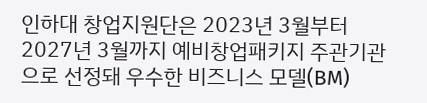인하대 창업지원단은 2023년 3월부터 2027년 3월까지 예비창업패키지 주관기관으로 선정돼 우수한 비즈니스 모델(BM)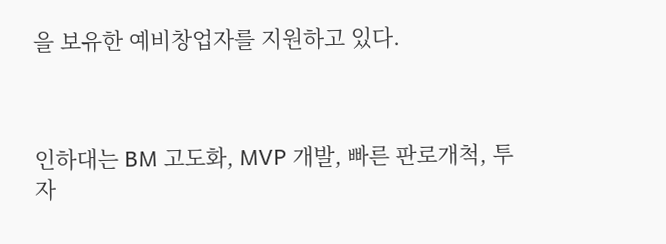을 보유한 예비창업자를 지원하고 있다.



인하대는 BM 고도화, MVP 개발, 빠른 판로개척, 투자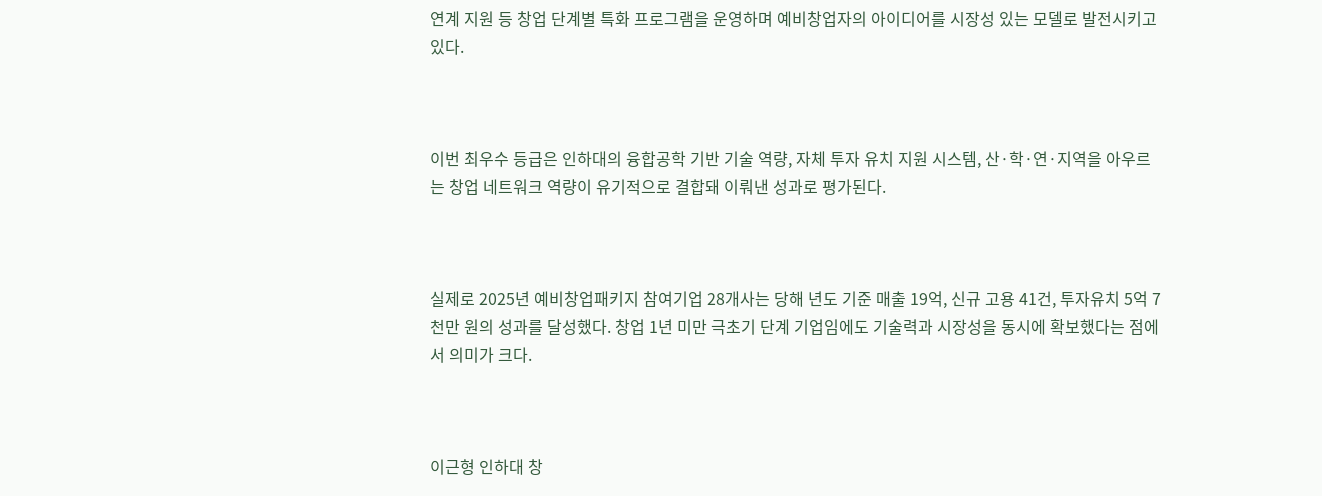연계 지원 등 창업 단계별 특화 프로그램을 운영하며 예비창업자의 아이디어를 시장성 있는 모델로 발전시키고 있다.



이번 최우수 등급은 인하대의 융합공학 기반 기술 역량, 자체 투자 유치 지원 시스템, 산·학·연·지역을 아우르는 창업 네트워크 역량이 유기적으로 결합돼 이뤄낸 성과로 평가된다.



실제로 2025년 예비창업패키지 참여기업 28개사는 당해 년도 기준 매출 19억, 신규 고용 41건, 투자유치 5억 7천만 원의 성과를 달성했다. 창업 1년 미만 극초기 단계 기업임에도 기술력과 시장성을 동시에 확보했다는 점에서 의미가 크다.



이근형 인하대 창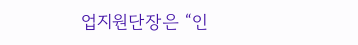업지원단장은 “인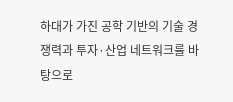하대가 가진 공학 기반의 기술 경쟁력과 투자·산업 네트워크를 바탕으로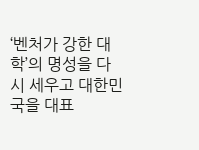‘벤처가 강한 대학’의 명성을 다시 세우고 대한민국을 대표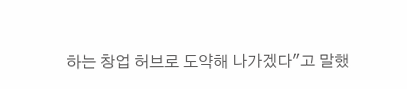하는 창업 허브로 도약해 나가겠다"고 말했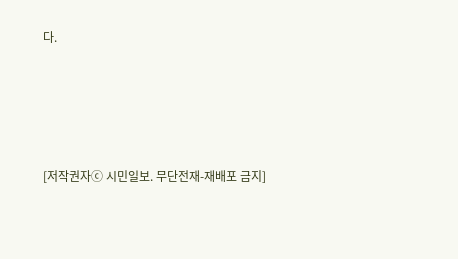다.







[저작권자ⓒ 시민일보. 무단전재-재배포 금지]